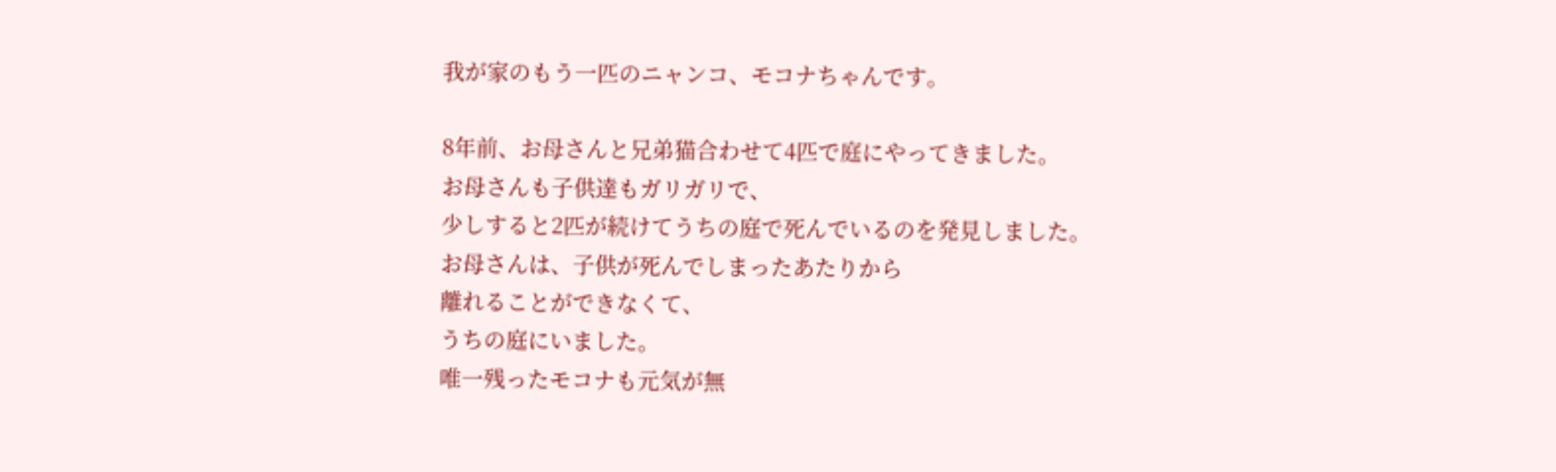我が家のもう一匹のニャンコ、モコナちゃんです。

8年前、お母さんと兄弟猫合わせて4匹で庭にやってきました。
お母さんも子供達もガリガリで、
少しすると2匹が続けてうちの庭で死んでいるのを発見しました。
お母さんは、子供が死んでしまったあたりから
離れることができなくて、
うちの庭にいました。
唯一残ったモコナも元気が無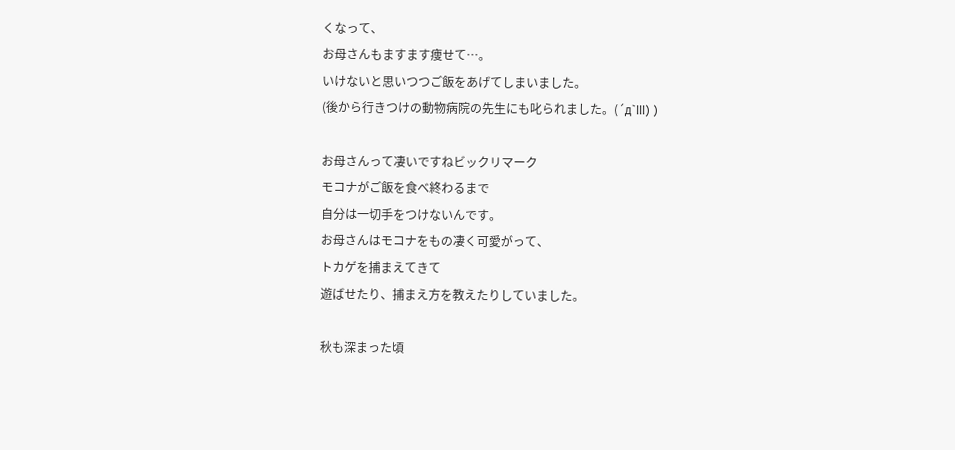くなって、
お母さんもますます痩せて…。
いけないと思いつつご飯をあげてしまいました。
(後から行きつけの動物病院の先生にも叱られました。(´д`lll) )

お母さんって凄いですねビックリマーク
モコナがご飯を食べ終わるまで
自分は一切手をつけないんです。
お母さんはモコナをもの凄く可愛がって、
トカゲを捕まえてきて
遊ばせたり、捕まえ方を教えたりしていました。

秋も深まった頃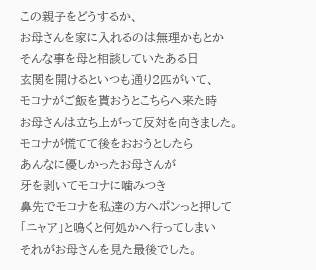この親子をどうするか、
お母さんを家に入れるのは無理かもとか
そんな事を母と相談していたある日
玄関を開けるといつも通り2匹がいて、
モコナがご飯を貰おうとこちらへ来た時
お母さんは立ち上がって反対を向きました。
モコナが慌てて後をおおうとしたら
あんなに優しかったお母さんが
牙を剥いてモコナに噛みつき
鼻先でモコナを私達の方へポンっと押して
「ニャア」と鳴くと何処かへ行ってしまい
それがお母さんを見た最後でした。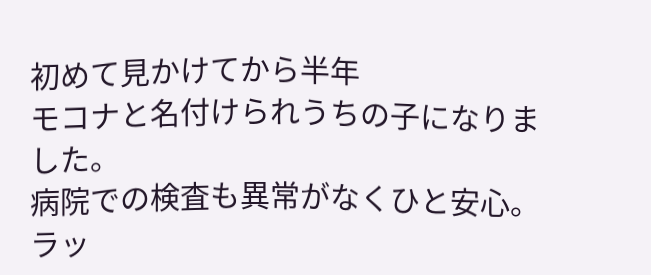初めて見かけてから半年
モコナと名付けられうちの子になりました。
病院での検査も異常がなくひと安心。
ラッ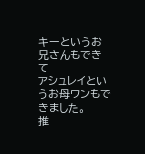キーというお兄さんもできて
アシュレイというお母ワンもできました。
推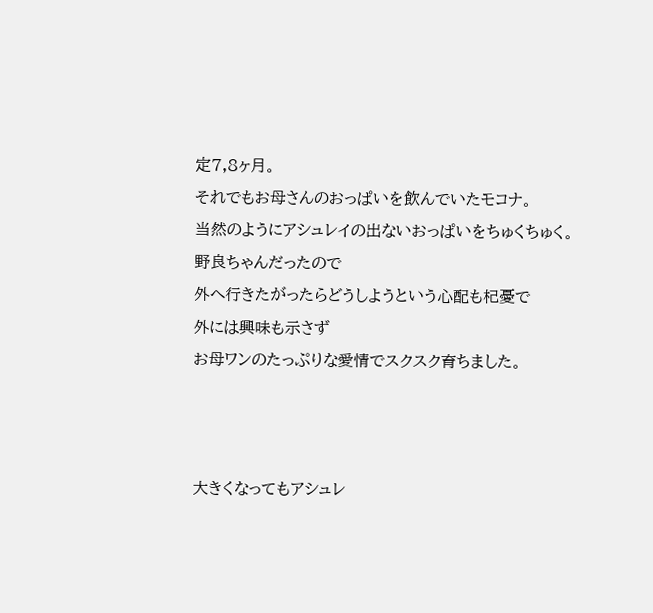定7,8ヶ月。
それでもお母さんのおっぱいを飲んでいたモコナ。
当然のようにアシュレイの出ないおっぱいをちゅくちゅく。
野良ちゃんだったので
外へ行きたがったらどうしようという心配も杞憂で
外には興味も示さず
お母ワンのたっぷりな愛情でスクスク育ちました。



大きくなってもアシュレ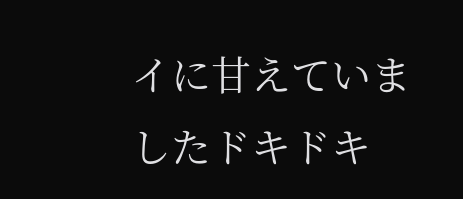イに甘えていましたドキドキ